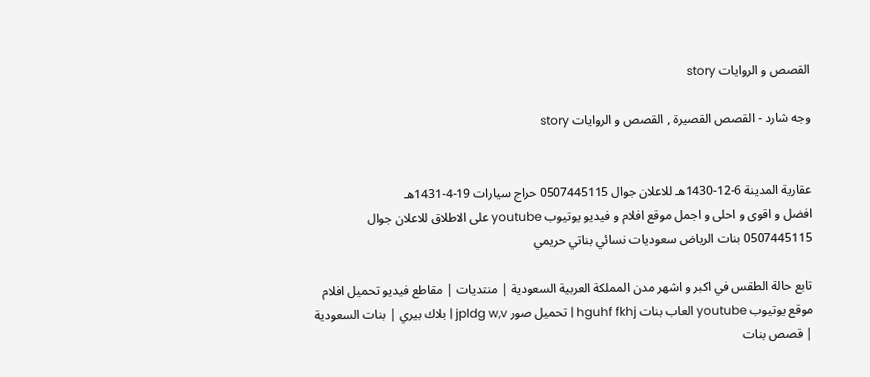القصص و الروايات story

وجه شارد - القصص القصيرة , القصص و الروايات story


عقارية المدينة 6-12-1430هـ للاعلان جوال 0507445115 حراج سيارات 19-4-1431هـ
افضل و اقوى و احلى و اجمل موقع افلام و فيديو يوتيوب youtube على الاطلاق للاعلان جوال 0507445115 بنات الرياض سعوديات نسائي بناتي حريمي

تابع حالة الطقس في اكبر و اشهر مدن المملكة العربية السعودية | منتديات | مقاطع فيديو تحميل افلام موقع يوتيوب youtube العاب بنات hguhf fkhj | تحميل صور jpldg w,v | بلاك بيري | بنات السعودية | قصص بنات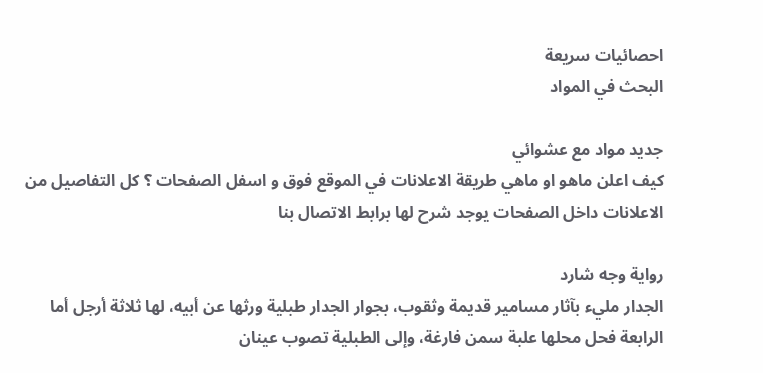احصائيات سريعة
البحث في المواد

جديد مواد مع عشوائي
كيف اعلن ماهو او ماهي طريقة الاعلانات في الموقع فوق و اسفل الصفحات ؟ كل التفاصيل من الاعلانات داخل الصفحات يوجد شرح لها برابط الاتصال بنا

رواية وجه شارد
الجدار مليء بآثار مسامير قديمة وثقوب، بجوار الجدار طبلية ورثها عن أبيه، لها ثلاثة أرجل أما الرابعة فحل محلها علبة سمن فارغة، وإلى الطبلية تصوب عينان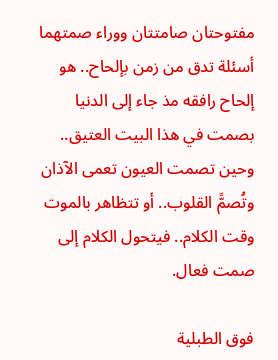مفتوحتان صامتتان ووراء صمتهما أسئلة تدق من زمن بإلحاح.. هو إلحاح رافقه مذ جاء إلى الدنيا بصمت في هذا البيت العتيق.. وحين تصمت العيون تعمى الآذان وتُصمًّ القلوب.. أو تتظاهر بالموت وقت الكلام.. فيتحول الكلام إلى صمت فعال.

فوق الطبلية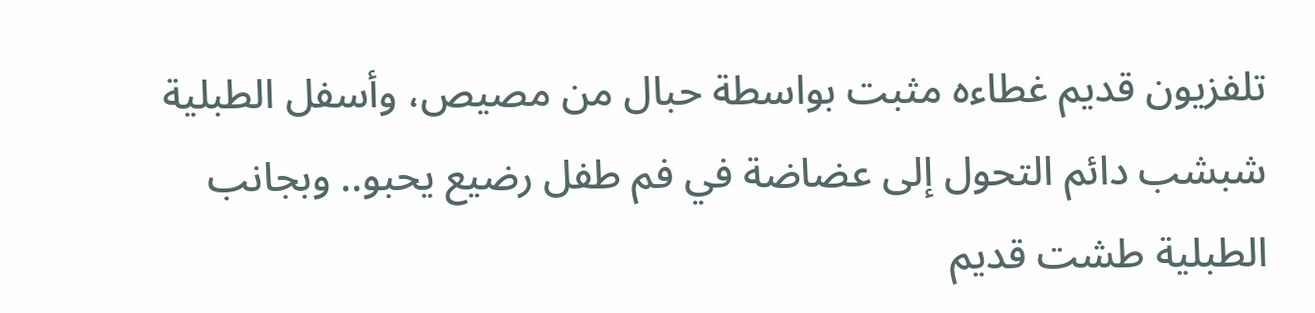تلفزيون قديم غطاءه مثبت بواسطة حبال من مصيص، وأسفل الطبلية شبشب دائم التحول إلى عضاضة في فم طفل رضيع يحبو.. وبجانب الطبلية طشت قديم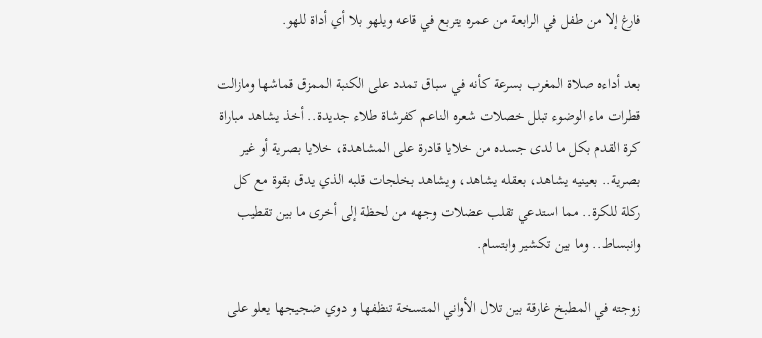فارغ إلا من طفل في الرابعة من عمره يتربع في قاعه ويلهو بلا أي أداة للهو.

بعد أداءه صلاة المغرب بسرعة كأنه في سباق تمدد على الكنبة الممزق قماشها ومازالت قطرات ماء الوضوء تبلل خصلات شعره الناعم كفرشاة طلاء جديدة.. أخذ يشاهد مباراة كرة القدم بكل ما لدى جسده من خلايا قادرة على المشاهدة، خلايا بصرية أو غير بصرية.. بعينيه يشاهد، بعقله يشاهد، ويشاهد بخلجات قلبه الذي يدق بقوة مع كل ركلة للكرة.. مما استدعي تقلب عضلات وجهه من لحظة إلى أخرى ما بين تقطيب وانبساط.. وما بين تكشير وابتسام.

زوجته في المطبخ غارقة بين تلال الأواني المتسخة تنظفها و دوي ضجيجها يعلو على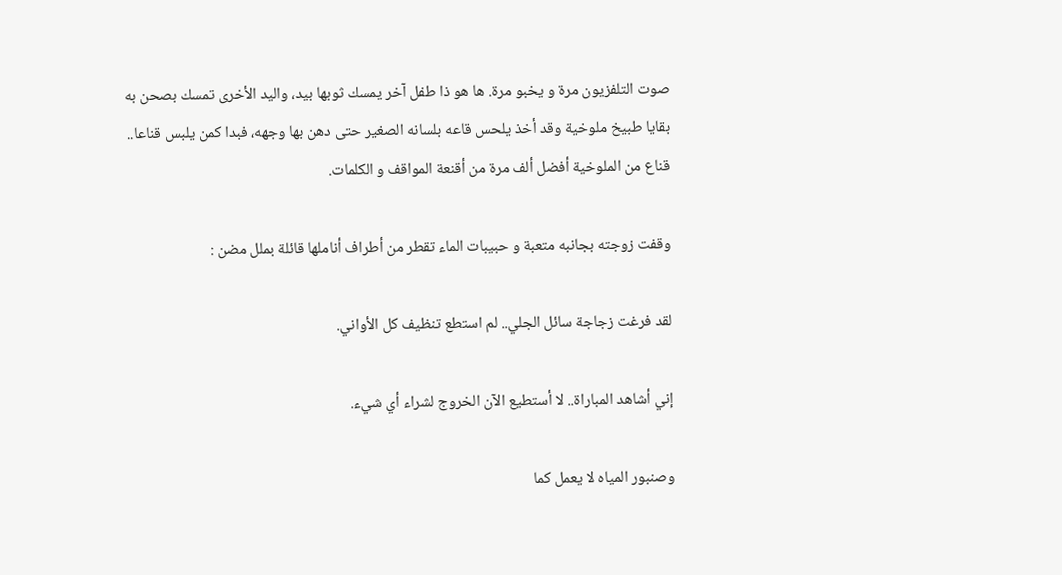صوت التلفزيون مرة و يخبو مرة. ها هو ذا طفل آخر يمسك ثوبها بيد، واليد الأخرى تمسك بصحن به بقايا طبيخ ملوخية وقد أخذ يلحس قاعه بلسانه الصغير حتى دهن بها وجهه، فبدا كمن يلبس قناعا.. قناع من الملوخية أفضل ألف مرة من أقنعة المواقف و الكلمات.

وقفت زوجته بجانبه متعبة و حبيبات الماء تقطر من أطراف أناملها قائلة بملل مضن :

لقد فرغت زجاجة سائل الجلي.. لم استطع تنظيف كل الأواني.

إني أشاهد المباراة.. لا أستطيع الآن الخروج لشراء أي شيء.

وصنبور المياه لا يعمل كما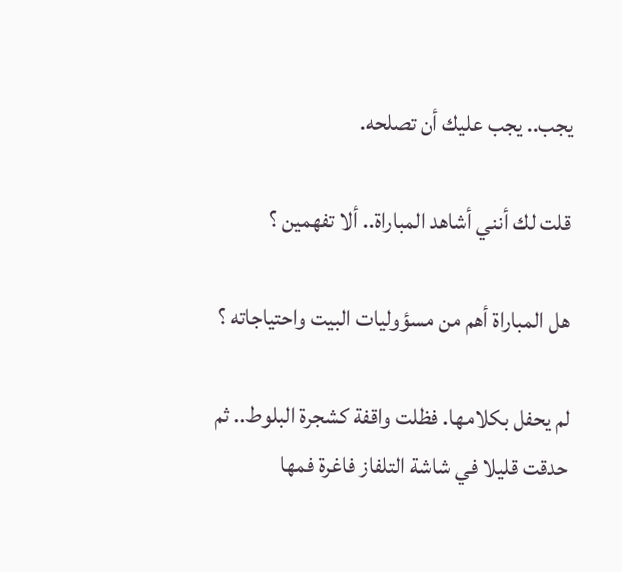يجب.. يجب عليك أن تصلحه.

قلت لك أنني أشاهد المباراة.. ألا تفهمين ؟

هل المباراة أهم من مسؤوليات البيت واحتياجاته ؟

لم يحفل بكلامها. فظلت واقفة كشجرة البلوط.. ثم حدقت قليلا في شاشة التلفاز فاغرة فمها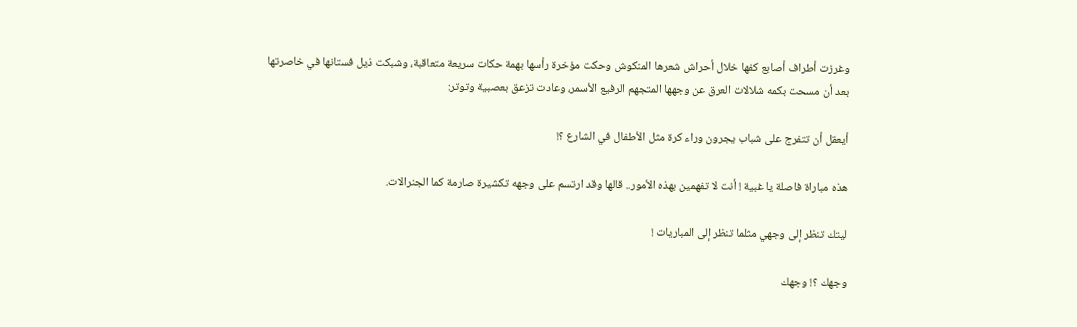وغرزت أطراف أصابع كفها خلال أحراش شعرها المنكوش وحكت مؤخرة رأسها بهمة حكات سريعة متعاقبة، وشبكت ذيل فستانها في خاصرتها بعد أن مسحت بكمه شلالات العرق عن وجهها المتجهم الرفيع الأسمر، وعادت تزعق بعصبية وتوتر:

أيعقل أن تتفرج على شباب يجرون وراء كرة مثل الأطفال في الشارع ؟!

هذه مباراة فاصلة يا غبية ! أنت لا تفهمين بهذه الأمور.. قالها وقد ارتسم على وجهه تكشيرة صارمة كما الجنرالات.

ليتك تنظر إلى وجهي مثلما تنظر إلى المباريات !

وجهك ؟! وجهك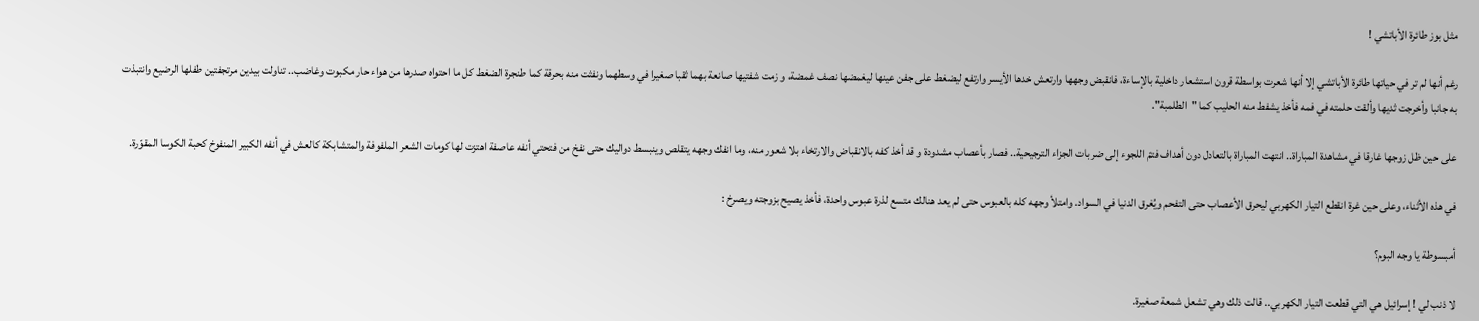مثل بوز طائرة الأباتشي !

رغم أنها لم تر في حياتها طائرة الأباتشي إلا أنها شعرت بواسطة قرون استشعار داخلية بالإساءة، فانقبض وجهها وارتعش خدها الأيسر وارتفع ليضغط على جفن عينها ليغمضها نصف غمضة، و زمت شفتيها صانعة بهما ثقبا صغيرا في وسطهما ونفثت منه بحرقة كما طنجرة الضغط كل ما احتواه صدرها من هواء حار مكبوت وغاضب.. تناولت بيدين مرتجفتين طفلها الرضيع وانتبذت به جانبا وأخرجت ثديها وألقت حلمته في فمه فأخذ يشفط منه الحليب كما "الطلمبة".

على حين ظل زوجها غارقا في مشاهدة المباراة.. انتهت المباراة بالتعادل دون أهداف فتمّ اللجوء إلى ضربات الجزاء الترجيحية.. فصار بأعصاب مشدودة و قد أخذ كفه بالانقباض والارتخاء بلا شعور منه، وما انفك وجهه يتقلص وينبسط دواليك حتى نفخ من فتحتي أنفه عاصفة اهتزت لها كومات الشعر الملفوفة والمتشابكة كالعش في أنفه الكبير المنفوخ كحبة الكوسا المقوّرة.

في هذه الأثناء، وعلى حين غرة انقطع التيار الكهربي ليحرق الأعصاب حتى التفحم ويُغرق الدنيا في السواد. وامتلأ وجهه كله بالعبوس حتى لم يعد هنالك متسع لذرة عبوس واحدة، فأخذ يصيح بزوجته ويصرخ :

أمبسوطة يا وجه البوم؟

لا ذنب لي ! إسرائيل هي التي قطعت التيار الكهربي.. قالت ذلك وهي تشعل شمعة صغيرة.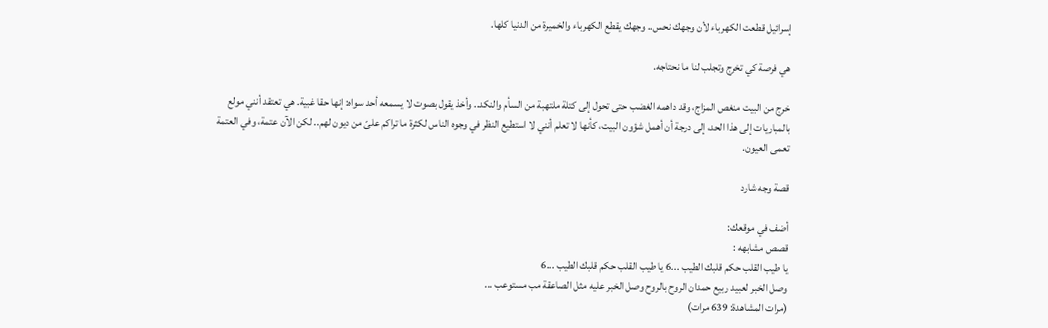إسرائيل قطعت الكهرباء لأن وجهك نحس.. وجهك يقطع الكهرباء والخميرة من الدنيا كلها.

هي فرصة كي تخرج وتجلب لنا ما نحتاجه.

خرج من البيت منغص المزاج، وقد داهمه الغضب حتى تحول إلى كتلة ملتهبة من السأم والنكد.. وأخذ يقول بصوت لا يسمعه أحد سواه: إنها حقا غبية. هي تعتقد أنني مولع بالمباريات إلى هذا الحد، إلى درجة أن أهمل شؤون البيت، كأنها لا تعلم أنني لا استطيع النظر في وجوه الناس لكثرة ما تراكم علىّ من ديون لهم.. لكن الآن عتمة، وفي العتمة تعمى العيون.

قصة وجه شارد

أضف في موقعك:
قصص مشابهه :
يا طيب القلب حكم قلبك الطيب ...6 يا طيب القلب حكم قلبك الطيب ...6
وصل الخبر لعبيد ربيع حمدان الروح بالروح وصل الخبر عليه مثل الصاعقة مب مستوعب ...
(مرات المشاهدة: 639 مرات)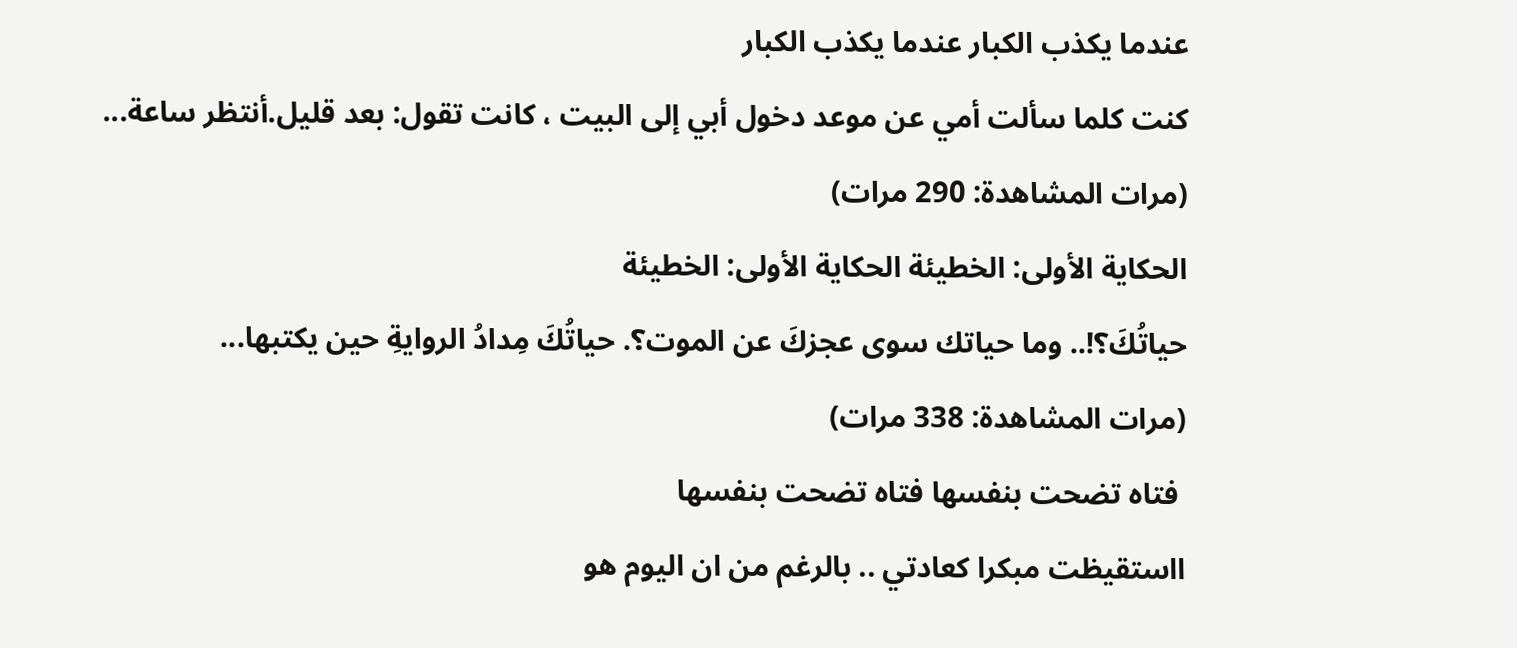عندما يكذب الكبار عندما يكذب الكبار
كنت كلما سألت أمي عن موعد دخول أبي إلى البيت ، كانت تقول: بعد قليل.أنتظر ساعة...
(مرات المشاهدة: 290 مرات)
الحكاية الأولى: الخطيئة الحكاية الأولى: الخطيئة
حياتُكَ؟!.. وما حياتك سوى عجزكَ عن الموت؟. حياتُكَ مِدادُ الروايةِ حين يكتبها...
(مرات المشاهدة: 338 مرات)
 فتاه تضحت بنفسها فتاه تضحت بنفسها
ااستقيظت مبكرا كعادتي .. بالرغم من ان اليوم هو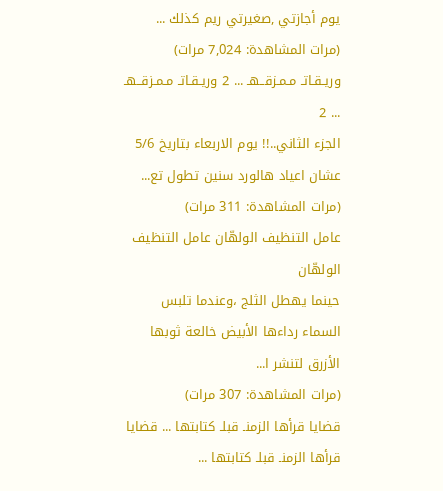يوم أجازتي ,صغيرتي ريم كذلك ...
(مرات المشاهدة: 7,024 مرات)
وريـقـاتـ مـمـزقــهـ ... 2 وريـقـاتـ مـمـزقــهـ ... 2
الجزء الثاني..!! يوم الاربعاء بتاريخ 5/6 عشان اعياد هالورد سنين تطول تع...
(مرات المشاهدة: 311 مرات)
عامل التنظيف الولهّان عامل التنظيف الولهّان
حينما يهطل الثلج ،وعندما تلبس السماء رداءها الأبيض خالعة ثوبها الأزرق لتنشر ا...
(مرات المشاهدة: 307 مرات)
قضايا قرأها الزمنـ قبلـ كتابتها ... قضايا قرأها الزمنـ قبلـ كتابتها ...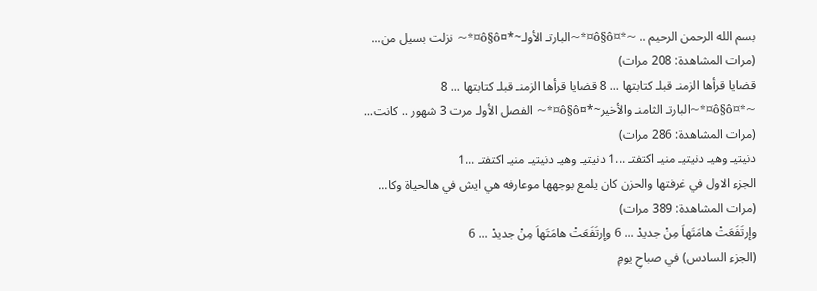بسم الله الرحمن الرحيم .. ~*¤ô§ô¤*~البارتـ الأولـ~*¤ô§ô¤*~ نزلت بسيل من...
(مرات المشاهدة: 208 مرات)
قضايا قرأها الزمنـ قبلـ كتابتها ... 8 قضايا قرأها الزمنـ قبلـ كتابتها ... 8
~*¤ô§ô¤*~البارتـ الثامنـ والأخير~*¤ô§ô¤*~ الفصل الأولـ مرت 3 شهور .. كانت...
(مرات المشاهدة: 286 مرات)
دنيتيـ وهيـ دنيتيـ منيـ اكتفتـ ...1 دنيتيـ وهيـ دنيتيـ منيـ اكتفتـ ...1
الجزء الاول في غرفتها والحزن كان يلمع بوجهها موعارفه هي ايش في هالحياة وكا...
(مرات المشاهدة: 389 مرات)
وإرتَفَعَتْ هامَتَهاَ مِنْ جديدْ ... 6 وإرتَفَعَتْ هامَتَهاَ مِنْ جديدْ ... 6
(الجزء السادس) في صباحِ يومِ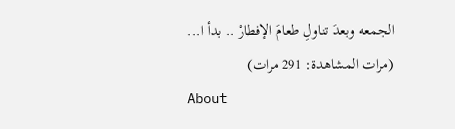الجمعه وبعدَ تناولِ طعامَ الإفطارْ .. بدأ ا...
(مرات المشاهدة: 291 مرات)
About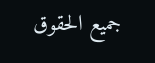جميع الحقوق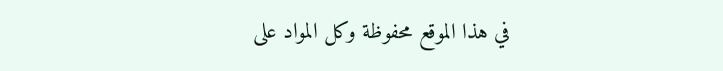في هذا الموقع محفوظة وكل المواد على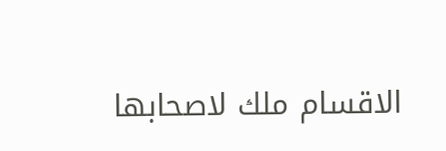الاقسام ملك لاصحابها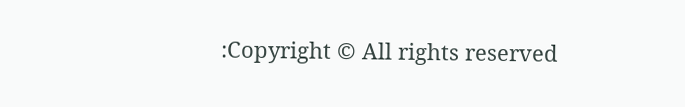:Copyright © All rights reserved